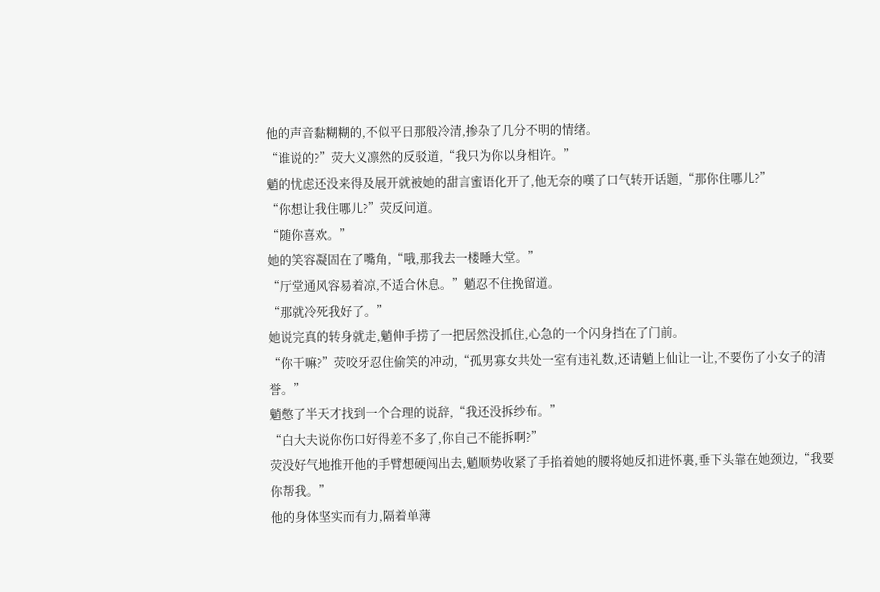他的声音黏糊糊的,不似平日那般冷清,掺杂了几分不明的情绪。
“谁说的?”荧大义凛然的反驳道,“我只为你以身相许。”
魈的忧虑还没来得及展开就被她的甜言蜜语化开了,他无奈的嘆了口气转开话题,“那你住哪儿?”
“你想让我住哪儿?”荧反问道。
“随你喜欢。”
她的笑容凝固在了嘴角,“哦,那我去一楼睡大堂。”
“厅堂通风容易着凉,不适合休息。”魈忍不住挽留道。
“那就冷死我好了。”
她说完真的转身就走,魈伸手捞了一把居然没抓住,心急的一个闪身挡在了门前。
“你干嘛?”荧咬牙忍住偷笑的冲动,“孤男寡女共处一室有违礼数,还请魈上仙让一让,不要伤了小女子的清誉。”
魈憋了半天才找到一个合理的说辞,“我还没拆纱布。”
“白大夫说你伤口好得差不多了,你自己不能拆啊?”
荧没好气地推开他的手臂想硬闯出去,魈顺势收紧了手掐着她的腰将她反扣进怀裏,垂下头靠在她颈边,“我要你帮我。”
他的身体坚实而有力,隔着单薄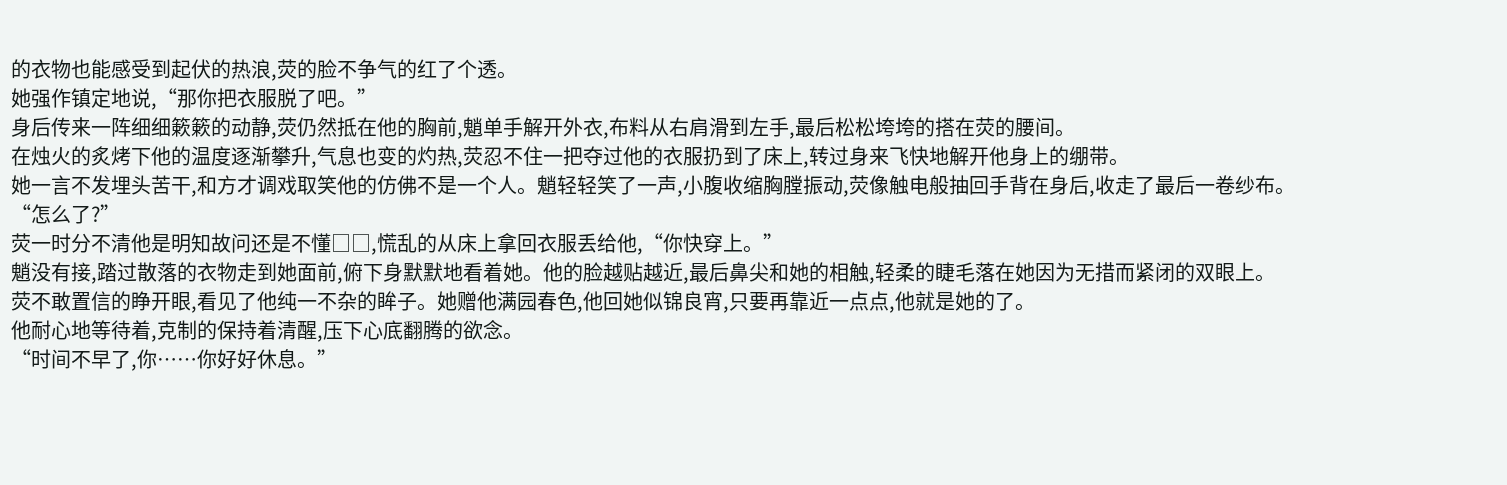的衣物也能感受到起伏的热浪,荧的脸不争气的红了个透。
她强作镇定地说,“那你把衣服脱了吧。”
身后传来一阵细细簌簌的动静,荧仍然抵在他的胸前,魈单手解开外衣,布料从右肩滑到左手,最后松松垮垮的搭在荧的腰间。
在烛火的炙烤下他的温度逐渐攀升,气息也变的灼热,荧忍不住一把夺过他的衣服扔到了床上,转过身来飞快地解开他身上的绷带。
她一言不发埋头苦干,和方才调戏取笑他的仿佛不是一个人。魈轻轻笑了一声,小腹收缩胸膛振动,荧像触电般抽回手背在身后,收走了最后一卷纱布。
“怎么了?”
荧一时分不清他是明知故问还是不懂□□,慌乱的从床上拿回衣服丢给他,“你快穿上。”
魈没有接,踏过散落的衣物走到她面前,俯下身默默地看着她。他的脸越贴越近,最后鼻尖和她的相触,轻柔的睫毛落在她因为无措而紧闭的双眼上。
荧不敢置信的睁开眼,看见了他纯一不杂的眸子。她赠他满园春色,他回她似锦良宵,只要再靠近一点点,他就是她的了。
他耐心地等待着,克制的保持着清醒,压下心底翻腾的欲念。
“时间不早了,你……你好好休息。”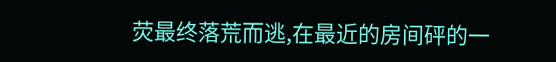荧最终落荒而逃,在最近的房间砰的一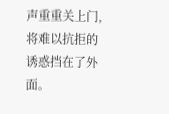声重重关上门,将难以抗拒的诱惑挡在了外面。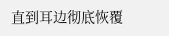直到耳边彻底恢覆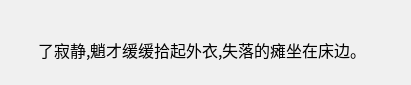了寂静,魈才缓缓拾起外衣,失落的瘫坐在床边。